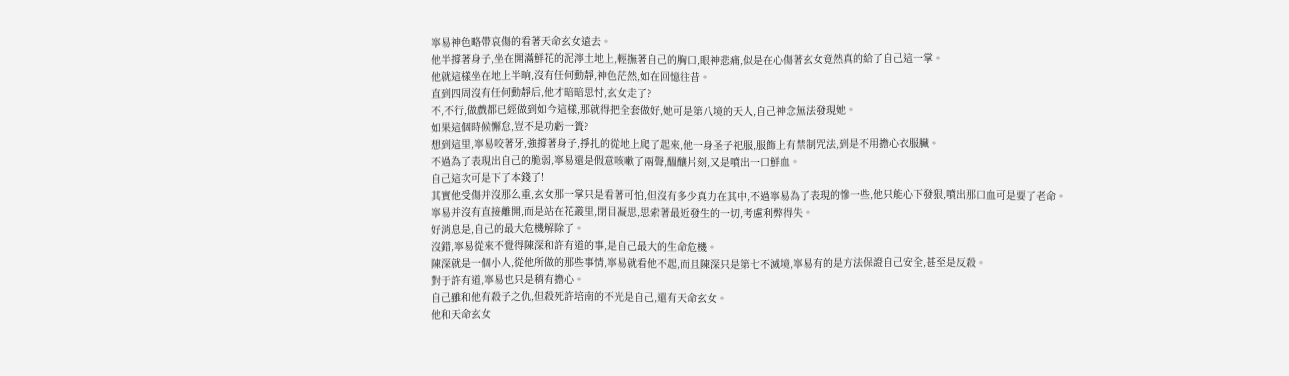寧易神色略帶哀傷的看著天命玄女遠去。
他半撐著身子,坐在開滿鮮花的泥濘土地上,輕撫著自己的胸口,眼神悲痛,似是在心傷著玄女竟然真的給了自己這一掌。
他就這樣坐在地上半晌,沒有任何動靜,神色茫然,如在回憶往昔。
直到四周沒有任何動靜后,他才暗暗思忖,玄女走了?
不,不行,做戲都已經做到如今這樣,那就得把全套做好,她可是第八境的天人,自己神念無法發現她。
如果這個時候懈怠,豈不是功虧一簣?
想到這里,寧易咬著牙,強撐著身子,掙扎的從地上爬了起來,他一身圣子祀服,服飾上有禁制咒法,到是不用擔心衣服臟。
不過為了表現出自己的脆弱,寧易還是假意咳嗽了兩聲,醞釀片刻,又是噴出一口鮮血。
自己這次可是下了本錢了!
其實他受傷并沒那么重,玄女那一掌只是看著可怕,但沒有多少真力在其中,不過寧易為了表現的慘一些,他只能心下發狠,噴出那口血可是要了老命。
寧易并沒有直接離開,而是站在花叢里,閉目凝思,思索著最近發生的一切,考慮利弊得失。
好消息是,自己的最大危機解除了。
沒錯,寧易從來不覺得陳深和許有道的事,是自己最大的生命危機。
陳深就是一個小人,從他所做的那些事情,寧易就看他不起,而且陳深只是第七不滅境,寧易有的是方法保證自己安全,甚至是反殺。
對于許有道,寧易也只是稍有擔心。
自己雖和他有殺子之仇,但殺死許培南的不光是自己,還有天命玄女。
他和天命玄女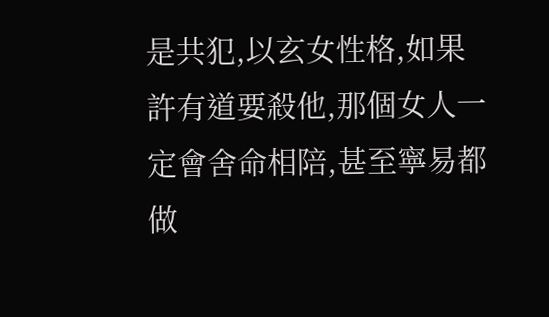是共犯,以玄女性格,如果許有道要殺他,那個女人一定會舍命相陪,甚至寧易都做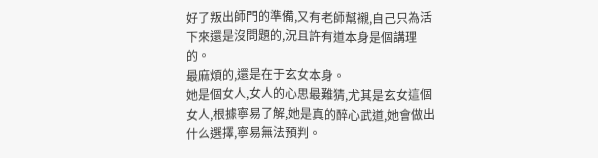好了叛出師門的準備,又有老師幫襯,自己只為活下來還是沒問題的,況且許有道本身是個講理的。
最麻煩的,還是在于玄女本身。
她是個女人,女人的心思最難猜,尤其是玄女這個女人,根據寧易了解,她是真的醉心武道,她會做出什么選擇,寧易無法預判。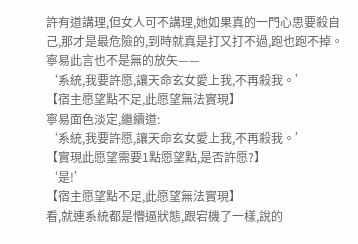許有道講理,但女人可不講理,她如果真的一門心思要殺自己,那才是最危險的,到時就真是打又打不過,跑也跑不掉。
寧易此言也不是無的放矢——
‘系統,我要許愿,讓天命玄女愛上我,不再殺我。’
【宿主愿望點不足,此愿望無法實現】
寧易面色淡定,繼續道:
‘系統,我要許愿,讓天命玄女愛上我,不再殺我。’
【實現此愿望需要1點愿望點,是否許愿?】
‘是!’
【宿主愿望點不足,此愿望無法實現】
看,就連系統都是懵逼狀態,跟宕機了一樣,說的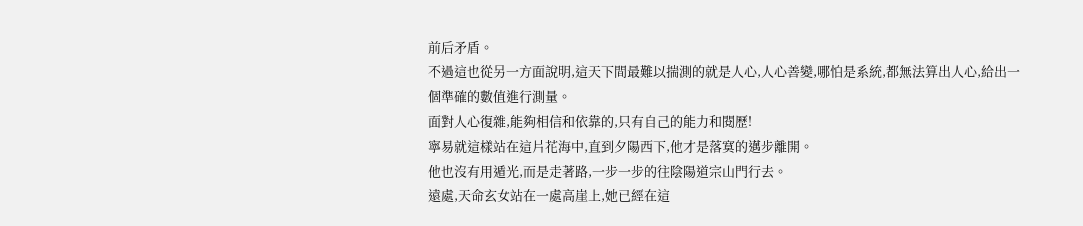前后矛盾。
不過這也從另一方面說明,這天下間最難以揣測的就是人心,人心善變,哪怕是系統,都無法算出人心,給出一個準確的數值進行測量。
面對人心復雜,能夠相信和依靠的,只有自己的能力和閱歷!
寧易就這樣站在這片花海中,直到夕陽西下,他才是落寞的邁步離開。
他也沒有用遁光,而是走著路,一步一步的往陰陽道宗山門行去。
遠處,天命玄女站在一處高崖上,她已經在這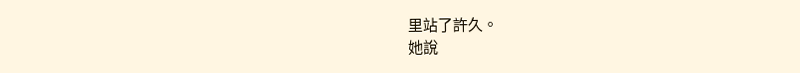里站了許久。
她說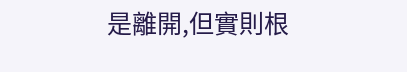是離開,但實則根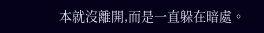本就沒離開,而是一直躲在暗處。